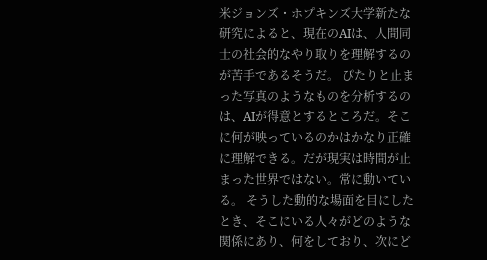米ジョンズ・ホプキンズ大学新たな研究によると、現在のAIは、人間同士の社会的なやり取りを理解するのが苦手であるそうだ。 ぴたりと止まった写真のようなものを分析するのは、AIが得意とするところだ。そこに何が映っているのかはかなり正確に理解できる。だが現実は時間が止まった世界ではない。常に動いている。 そうした動的な場面を目にしたとき、そこにいる人々がどのような関係にあり、何をしており、次にど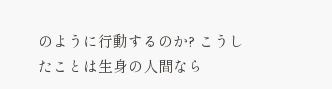のように行動するのか? こうしたことは生身の人間なら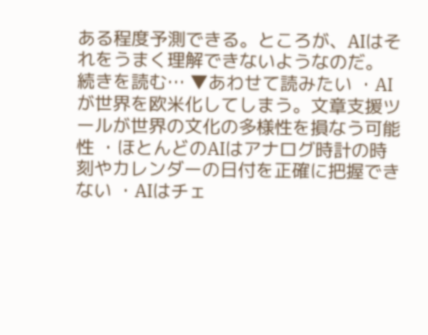ある程度予測できる。ところが、AIはそれをうまく理解できないようなのだ。 続きを読む… ▼あわせて読みたい ・AIが世界を欧米化してしまう。文章支援ツールが世界の文化の多様性を損なう可能性 ・ほとんどのAIはアナログ時計の時刻やカレンダーの日付を正確に把握できない ・AIはチェ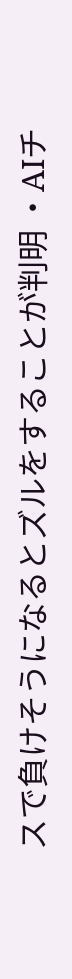スで負けそうになるとズルをすることが判明 ・AIチ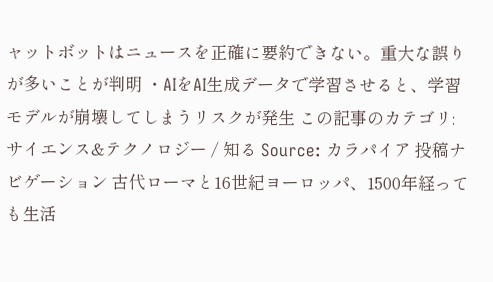ャットボットはニュースを正確に要約できない。重大な誤りが多いことが判明 ・AIをAI生成データで学習させると、学習モデルが崩壊してしまうリスクが発生 この記事のカテゴリ:サイエンス&テクノロジー / 知る Source: カラパイア 投稿ナビゲーション 古代ローマと16世紀ヨーロッパ、1500年経っても生活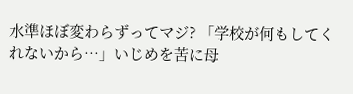水準ほぼ変わらずってマジ? 「学校が何もしてくれないから…」いじめを苦に母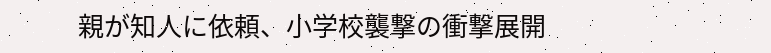親が知人に依頼、小学校襲撃の衝撃展開